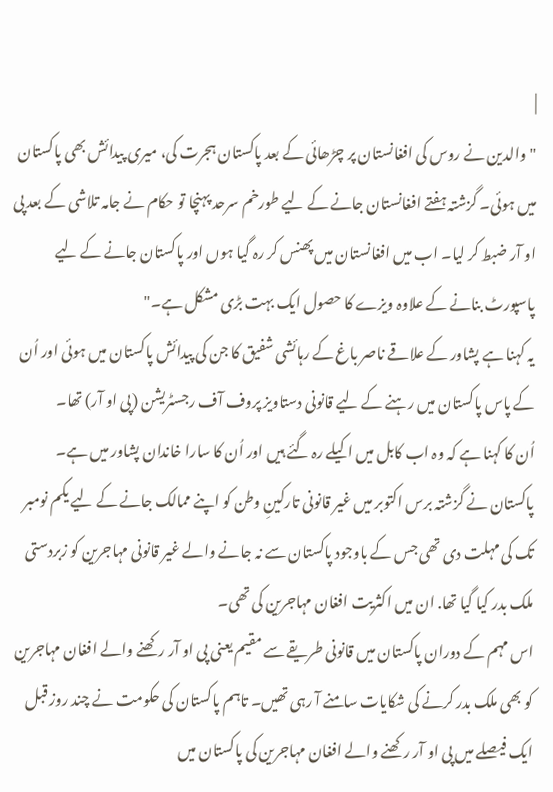|
"والدین نے روس کی افغانستان پر چڑھائی کے بعد پاکستان ہجرت کی، میری پیدائش بھی پاکستان میں ہوئی۔ گزشتہ ہفتے افغانستان جانے کے لیے طورخم سرحد پہنچا تو حکام نے جامہ تلاشی کے بعد پی او آر ضبط کر لیا۔ اب میں افغانستان میں پھنس کر رہ گیا ہوں اور پاکستان جانے کے لیے پاسپورٹ بنانے کے علاوہ ویزے کا حصول ایک بہت بڑی مشکل ہے۔"
یہ کہنا ہے پشاور کے علاقے ناصر باغ کے رہائشی شفیق کا جن کی پیدائش پاکستان میں ہوئی اور اُن کے پاس پاکستان میں رہنے کے لیے قانونی دستاویز پروف آف رجسٹریشن (پی او آر) تھا۔
اُن کا کہنا ہے کہ وہ اب کابل میں اکیلے رہ گئے ہیں اور اُن کا سارا خاندان پشاور میں ہے۔
پاکستان نے گزشتہ برس اکتوبر میں غیر قانونی تارکینِ وطن کو اپنے ممالک جانے کے لیے یکم نومبر تک کی مہلت دی تھی جس کے باوجود پاکستان سے نہ جانے والے غیر قانونی مہاجرین کو زبردستی ملک بدر کیا گیا تھا. ان میں اکثریت افغان مہاجرین کی تھی۔
اس مہم کے دوران پاکستان میں قانونی طریقے سے مقیم یعنی پی او آر رکھنے والے افغان مہاجرین کو بھی ملک بدر کرنے کی شکایات سامنے آ رہی تھیں۔ تاہم پاکستان کی حکومت نے چند روز قبل ایک فیصلے میں پی او آر رکھنے والے افغان مہاجرین کی پاکستان میں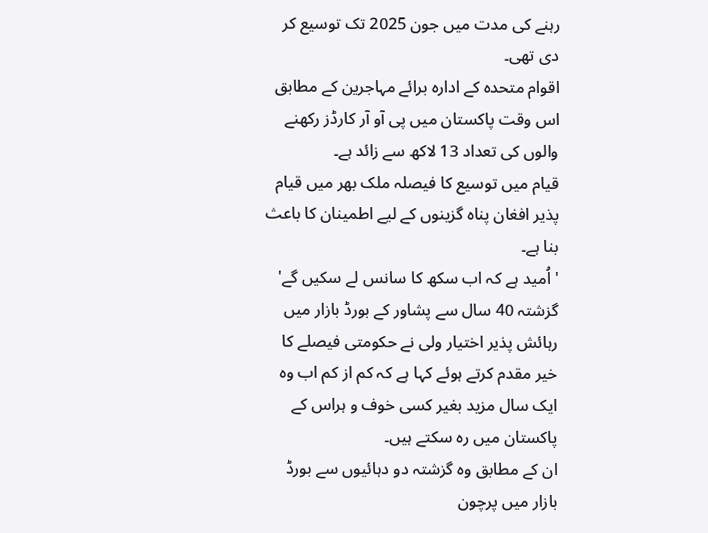رہنے کی مدت میں جون 2025 تک توسیع کر دی تھی۔
اقوام متحدہ کے ادارہ برائے مہاجرین کے مطابق اس وقت پاکستان میں پی آو آر کارڈز رکھنے والوں کی تعداد 13 لاکھ سے زائد ہے۔
قیام میں توسیع کا فیصلہ ملک بھر میں قیام پذیر افغان پناہ گزینوں کے لیے اطمینان کا باعث بنا ہے۔
'اُمید ہے کہ اب سکھ کا سانس لے سکیں گے'
گزشتہ 40 سال سے پشاور کے بورڈ بازار میں رہائش پذیر اختیار ولی نے حکومتی فیصلے کا خیر مقدم کرتے ہوئے کہا ہے کہ کم از کم اب وہ ایک سال مزید بغیر کسی خوف و ہراس کے پاکستان میں رہ سکتے ہیں۔
ان کے مطابق وہ گزشتہ دو دہائیوں سے بورڈ بازار میں پرچون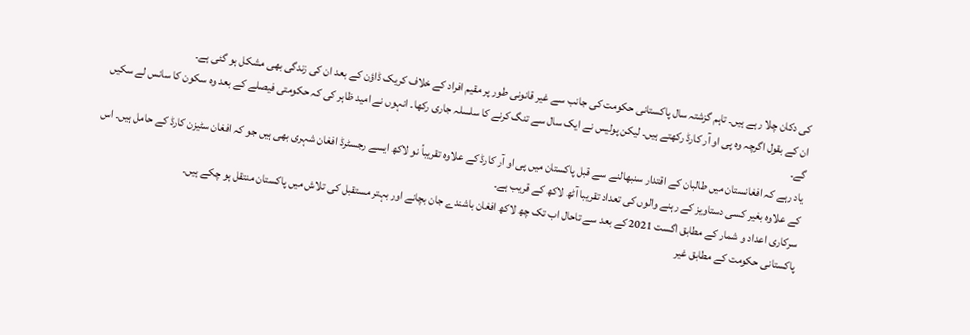کی دکان چلا رہے ہیں۔ تاہم گزشتہ سال پاکستانی حکومت کی جانب سے غیر قانونی طور پر مقیم افراد کے خلاف کریک ڈاؤن کے بعد ان کی زندگی بھی مشکل ہو گئی ہے۔
ان کے بقول اگرچہ وہ پی او آر کارڈ رکھتے ہیں۔ لیکن پولیس نے ایک سال سے تنگ کرنے کا سلسلہ جاری رکھا۔ انہوں نے امید ظاہر کی کہ حکومتی فیصلے کے بعد وہ سکون کا سانس لے سکیں گے۔
یاد رہے کہ افغانستان میں طالبان کے اقتدار سنبھالنے سے قبل پاکستان میں پی او آر کارڈ کے علاوہ تقریباً نو لاکھ ایسے رجسٹرڈ افغان شہری بھی ہیں جو کہ افغان سٹیزن کارڈ کے حامل ہیں۔ اس کے علاوہ بغیر کسی دستاویز کے رہنے والوں کی تعداد تقریبا آٹھ لاکھ کے قریب ہے۔
سرکاری اعداد و شمار کے مطابق اگست 2021 کے بعد سے تاحال اب تک چھ لاکھ افغان باشندے جان بچانے اور بہتر مستقبل کی تلاش میں پاکستان منتقل ہو چکے ہیں۔
پاکستانی حکومت کے مطابق غیر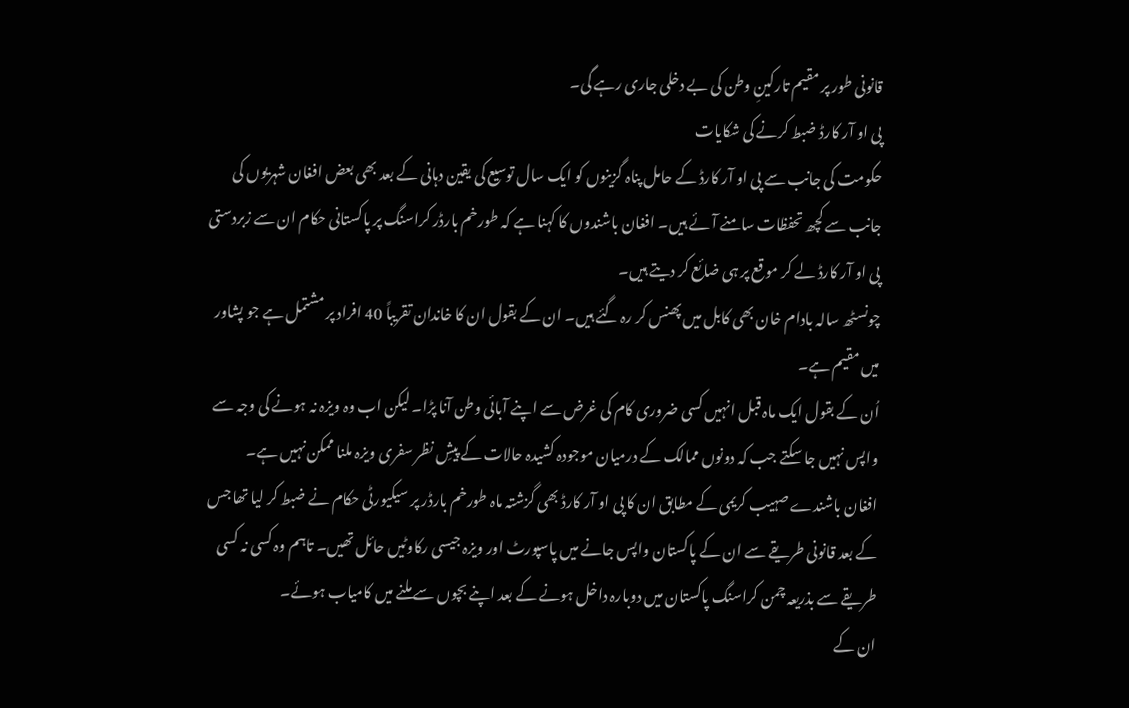قانونی طور پر مقیم تارکینِ وطن کی بے دخلی جاری رہے گی۔
پی او آر کارڈ ضبط کرنے کی شکایات
حکومت کی جانب سے پی او آر کارڈ کے حامل پناہ گزینوں کو ایک سال توسیع کی یقین دہانی کے بعد بھی بعض افغان شہریوں کی جانب سے کچھ تحفظات سامنے آئے ہیں۔ افغان باشندوں کا کہنا ہے کہ طورخم بارڈر کراسنگ پر پاکستانی حکام ان سے زبردستی پی او آر کارڈ لے کر موقع پر ہی ضائع کر دیتے ہیں۔
چونسٹھ سالہ بادام خان بھی کابل میں پھنس کر رہ گئے ہیں۔ ان کے بقول ان کا خاندان تقریباً 40 افراد پر مشتمل ہے جو پشاور میں مقیم ہے۔
اُن کے بقول ایک ماہ قبل انہیں کسی ضروری کام کی غرض سے اپنے آبائی وطن آنا پڑا۔ لیکن اب وہ ویزہ نہ ہونے کی وجہ سے واپس نہیں جا سکتے جب کہ دونوں ممالک کے درمیان موجودہ کشیدہ حالات کے پیشِ نظر سفری ویزہ ملنا ممکن نہیں ہے۔
افغان باشندے صہیب کریمی کے مطابق ان کا پی او آر کارڈ بھی گزشتہ ماہ طورخم بارڈر پر سیکیورٹی حکام نے ضبط کر لیا تھا جس کے بعد قانونی طریقے سے ان کے پاکستان واپس جانے میں پاسپورٹ اور ویزہ جیسی رکاوٹیں حائل تھیں۔ تاہم وہ کسی نہ کسی طریقے سے بذریعہ چمن کراسنگ پاکستان میں دوبارہ داخل ہونے کے بعد اپنے بچوں سے ملنے میں کامیاب ہوئے۔
ان کے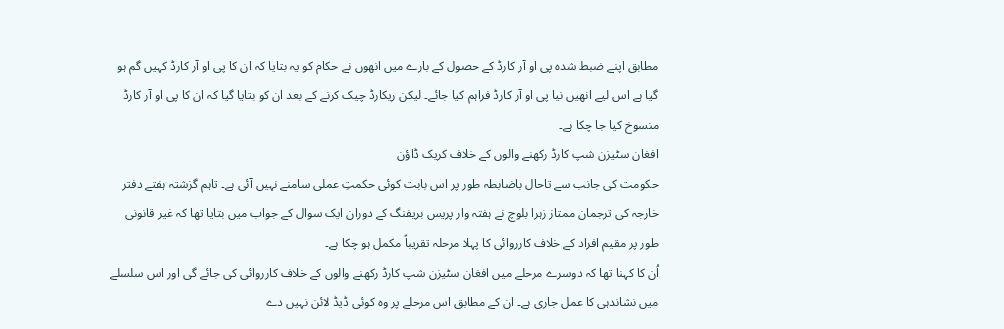مطابق اپنے ضبط شدہ پی او آر کارڈ کے حصول کے بارے میں انھوں نے حکام کو یہ بتایا کہ ان کا پی او آر کارڈ کہیں گم ہو گیا ہے اس لیے انھیں نیا پی او آر کارڈ فراہم کیا جائے۔ لیکن ریکارڈ چیک کرنے کے بعد ان کو بتایا گیا کہ ان کا پی او آر کارڈ منسوخ کیا جا چکا ہے۔
افغان سٹیزن شپ کارڈ رکھنے والوں کے خلاف کریک ڈاؤن
حکومت کی جانب سے تاحال باضابطہ طور پر اس بابت کوئی حکمتِ عملی سامنے نہیں آئی ہے۔ تاہم گزشتہ ہفتے دفتر خارجہ کی ترجمان ممتاز زہرا بلوچ نے ہفتہ وار پریس بریفنگ کے دوران ایک سوال کے جواب میں بتایا تھا کہ غیر قانونی طور پر مقیم افراد کے خلاف کارروائی کا پہلا مرحلہ تقریباً مکمل ہو چکا ہے۔
اُن کا کہنا تھا کہ دوسرے مرحلے میں افغان سٹیزن شپ کارڈ رکھنے والوں کے خلاف کارروائی کی جائے گی اور اس سلسلے میں نشاندہی کا عمل جاری ہے۔ ان کے مطابق اس مرحلے پر وہ کوئی ڈیڈ لائن نہیں دے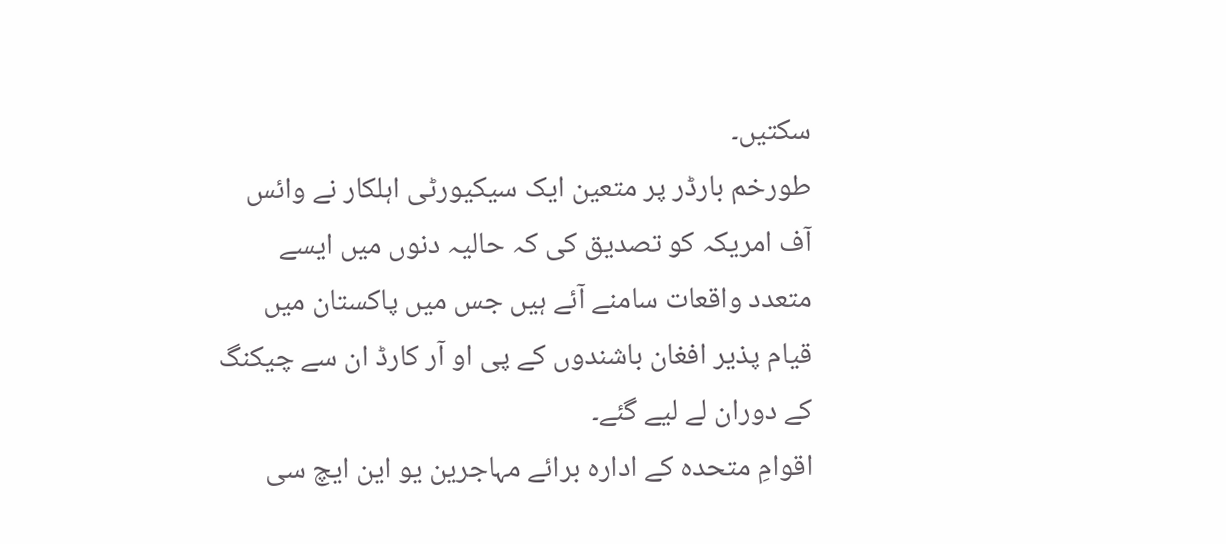سکتیں۔
طورخم بارڈر پر متعین ایک سیکیورٹی اہلکار نے وائس آف امریکہ کو تصدیق کی کہ حالیہ دنوں میں ایسے متعدد واقعات سامنے آئے ہیں جس میں پاکستان میں قیام پذیر افغان باشندوں کے پی او آر کارڈ ان سے چیکنگ کے دوران لے لیے گئے۔
اقوامِ متحدہ کے ادارہ برائے مہاجرین یو این ایچ سی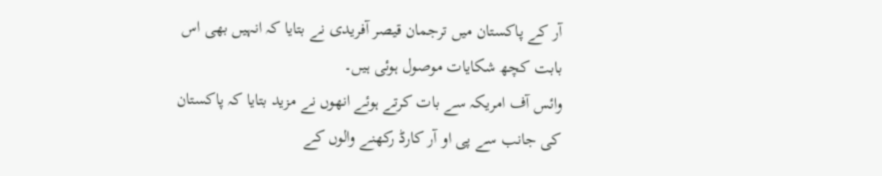آر کے پاکستان میں ترجمان قیصر آفریدی نے بتایا کہ انہیں بھی اس بابت کچھ شکایات موصول ہوئی ہیں۔
وائس آف امریکہ سے بات کرتے ہوئے انھوں نے مزید بتایا کہ پاکستان کی جانب سے پی او آر کارڈ رکھنے والوں کے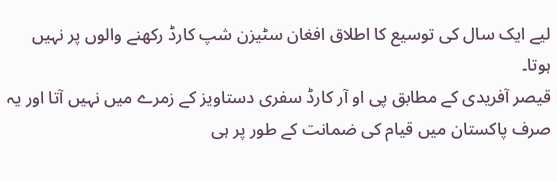لیے ایک سال کی توسیع کا اطلاق افغان سٹیزن شپ کارڈ رکھنے والوں پر نہیں ہوتا۔
قیصر آفریدی کے مطابق پی او آر کارڈ سفری دستاویز کے زمرے میں نہیں آتا اور یہ صرف پاکستان میں قیام کی ضمانت کے طور پر ہی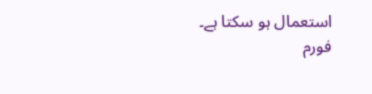استعمال ہو سکتا ہے۔
فورم